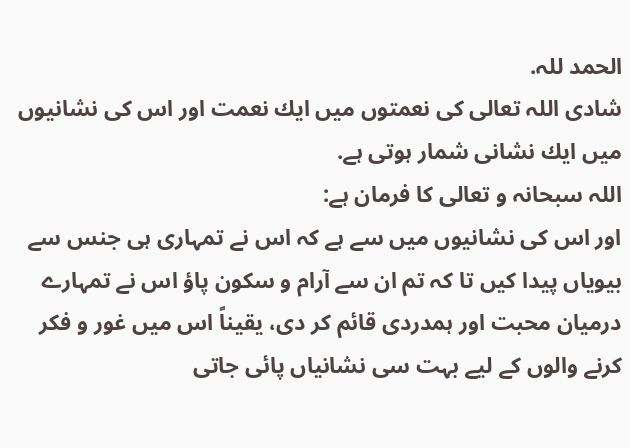الحمد للہ.
شادى اللہ تعالى كى نعمتوں ميں ايك نعمت اور اس كى نشانيوں ميں ايك نشانى شمار ہوتى ہے.
اللہ سبحانہ و تعالى كا فرمان ہے:
اور اس كى نشانيوں ميں سے ہے كہ اس نے تمہارى ہى جنس سے بيوياں پيدا كيں تا كہ تم ان سے آرام و سكون پاؤ اس نے تمہارے درميان محبت اور ہمدردى قائم كر دى، يقيناً اس ميں غور و فكر كرنے والوں كے ليے بہت سى نشانياں پائى جاتى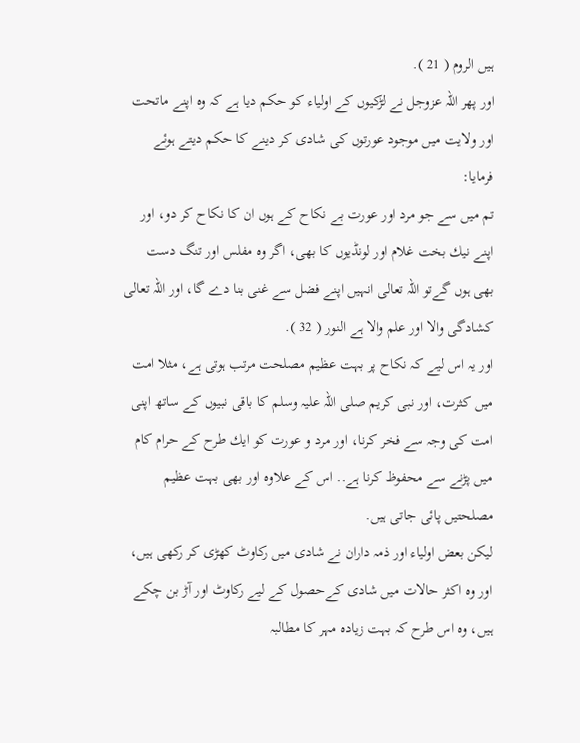ہيں الروم ( 21 ).
اور پھر اللہ عزوجل نے لڑكيوں كے اولياء كو حكم ديا ہے كہ وہ اپنے ماتحت اور ولايت ميں موجود عورتوں كى شادى كر دينے كا حكم ديتے ہوئے فرمايا:
تم ميں سے جو مرد اور عورت بے نكاح كے ہوں ان كا نكاح كر دو، اور اپنے نيك بخت غلام اور لونڈيوں كا بھى، اگر وہ مفلس اور تنگ دست بھى ہوں گےتو اللہ تعالى انہيں اپنے فضل سے غنى بنا دے گا، اور اللہ تعالى كشادگى والا اور علم والا ہے النور ( 32 ).
اور يہ اس ليے كہ نكاح پر بہت عظيم مصلحت مرتب ہوتى ہے، مثلا امت ميں كثرت، اور نبى كريم صلى اللہ عليہ وسلم كا باقى نبيوں كے ساتھ اپنى امت كى وجہ سے فخر كرنا، اور مرد و عورت كو ايك طرح كے حرام كام ميں پڑنے سے محفوظ كرنا ہے.. اس كے علاوہ اور بھى بہت عظيم مصلحتيں پائى جاتى ہيں.
ليكن بعض اولياء اور ذمہ داران نے شادى ميں ركاوٹ كھڑى كر ركھى ہيں، اور وہ اكثر حالات ميں شادى كےحصول كے ليے ركاوٹ اور آڑ بن چكے ہيں، وہ اس طرح كہ بہت زيادہ مہر كا مطالبہ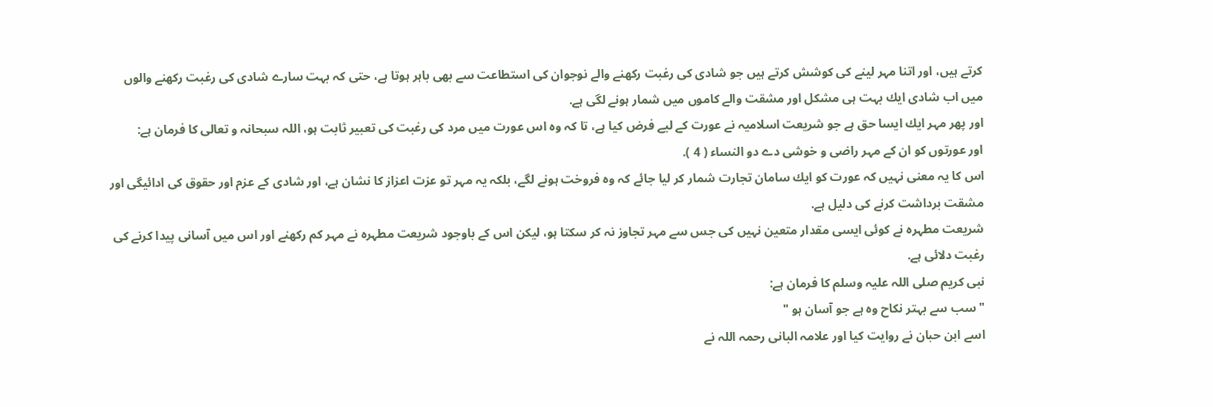كرتے ہيں، اور اتنا مہر لينے كى كوشش كرتے ہيں جو شادى كى رغبت ركھنے والے نوجوان كى استطاعت سے بھى باہر ہوتا ہے، حتى كہ بہت سارے شادى كى رغبت ركھنے والوں ميں اب شادى ايك بہت ہى مشكل اور مشقت والے كاموں ميں شمار ہونے لگى ہے.
اور پھر مہر ايك ايسا حق ہے جو شريعت اسلاميہ نے عورت كے ليے فرض كيا ہے، تا كہ وہ اس عورت ميں مرد كى رغبت كى تعبير ثابت ہو، اللہ سبحانہ و تعالى كا فرمان ہے:
اور عورتوں كو ان كے مہر راضى و خوشى دے دو النساء ( 4 ).
اس كا يہ معنى نہيں كہ عورت كو ايك سامان تجارت شمار كر ليا جائے كہ وہ فروخت ہونے لگے، بلكہ يہ مہر تو عزت اعزاز كا نشان ہے، اور شادى كے عزم اور حقوق كى ادائيگى اور مشقت برداشت كرنے كى دليل ہے.
شريعت مطہرہ نے كوئى ايسى مقدار متعين نہيں كى جس سے مہر تجاوز نہ كر سكتا ہو، ليكن اس كے باوجود شريعت مطہرہ نے مہر كم ركھنے اور اس ميں آسانى پيدا كرنے كى رغبت دلائى ہے.
نبى كريم صلى اللہ عليہ وسلم كا فرمان ہے:
" سب سے بہتر نكاح وہ ہے جو آسان ہو "
اسے ابن حبان نے روايت كيا اور علامہ البانى رحمہ اللہ نے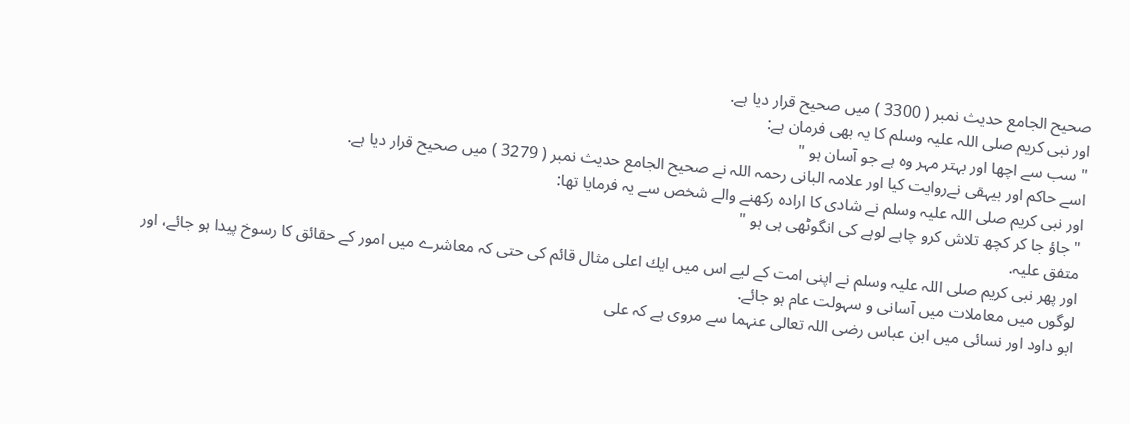صحيح الجامع حديث نمبر ( 3300 ) ميں صحيح قرار ديا ہے.
اور نبى كريم صلى اللہ عليہ وسلم كا يہ بھى فرمان ہے:
" سب سے اچھا اور بہتر مہر وہ ہے جو آسان ہو "
اسے حاكم اور بيہقى نےروايت كيا اور علامہ البانى رحمہ اللہ نے صحيح الجامع حديث نمبر ( 3279 ) ميں صحيح قرار ديا ہے.
اور نبى كريم صلى اللہ عليہ وسلم نے شادى كا ارادہ ركھنے والے شخص سے يہ فرمايا تھا:
" جاؤ جا كر كچھ تلاش كرو چاہے لوہے كى انگوٹھى ہى ہو "
متفق عليہ.
اور پھر نبى كريم صلى اللہ عليہ وسلم نے اپنى امت كے ليے اس ميں ايك اعلى مثال قائم كى حتى كہ معاشرے ميں امور كے حقائق كا رسوخ پيدا ہو جائے، اور لوگوں ميں معاملات ميں آسانى و سہولت عام ہو جائے.
ابو داود اور نسائى ميں ابن عباس رضى اللہ تعالى عنہما سے مروى ہے كہ على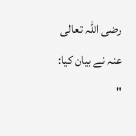رضى اللہ تعالى عنہ نے بيان كيا:
"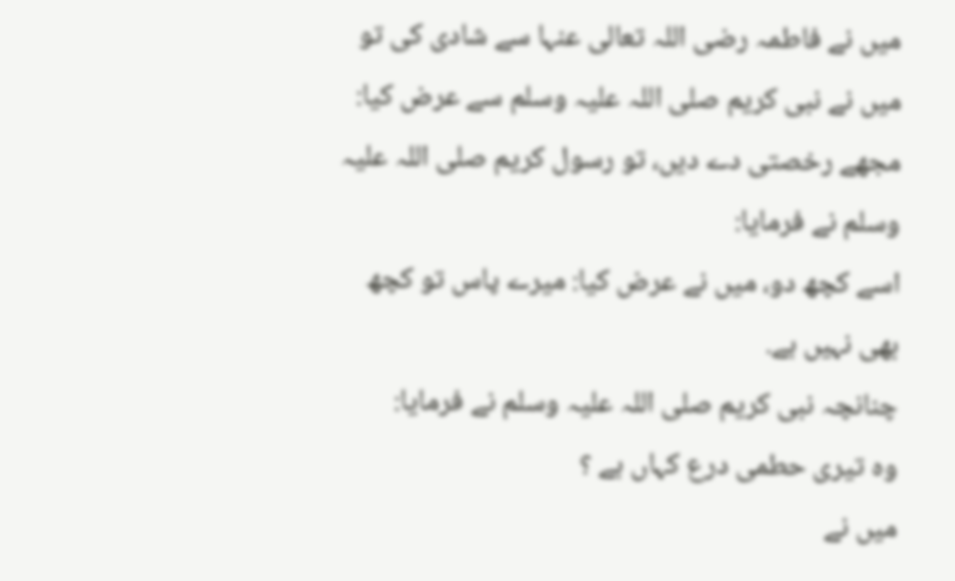ميں نے فاطمہ رضى اللہ تعالى عنہا سے شادى كى تو ميں نے نبى كريم صلى اللہ عليہ وسلم سے عرض كيا: مجھے رخصتى دے ديں، تو رسول كريم صلى اللہ عليہ وسلم نے فرمايا:
اسے كچھ دو، ميں نے عرض كيا: ميرے پاس تو كچھ بھى نہيں ہے.
چنانچہ نبى كريم صلى اللہ عليہ وسلم نے فرمايا:
وہ تيرى حطمى درع كہاں ہے ؟
ميں نے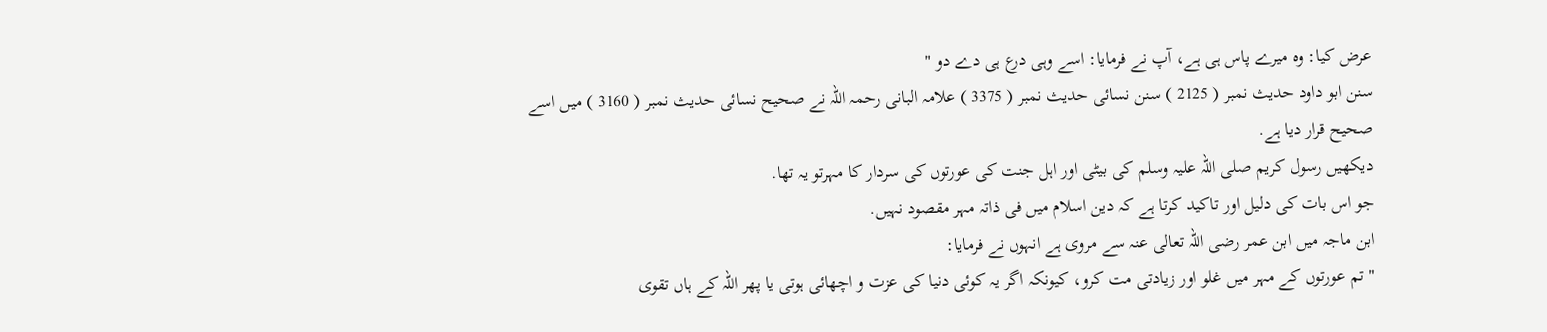عرض كيا: وہ ميرے پاس ہى ہے، آپ نے فرمايا: اسے وہى درع ہى دے دو "
سنن ابو داود حديث نمبر ( 2125 ) سنن نسائى حديث نمبر ( 3375 ) علامہ البانى رحمہ اللہ نے صحيح نسائى حديث نمبر ( 3160 ) ميں اسے صحيح قرار ديا ہے.
ديكھيں رسول كريم صلى اللہ عليہ وسلم كى بيٹى اور اہل جنت كى عورتوں كى سردار كا مہرتو يہ تھا.
جو اس بات كى دليل اور تاكيد كرتا ہے كہ دين اسلام ميں فى ذاتہ مہر مقصود نہيں.
ابن ماجہ ميں ابن عمر رضى اللہ تعالى عنہ سے مروى ہے انہوں نے فرمايا:
" تم عورتوں كے مہر ميں غلو اور زيادتى مت كرو، كيونكہ اگر يہ كوئى دنيا كى عزت و اچھائى ہوتى يا پھر اللہ كے ہاں تقوى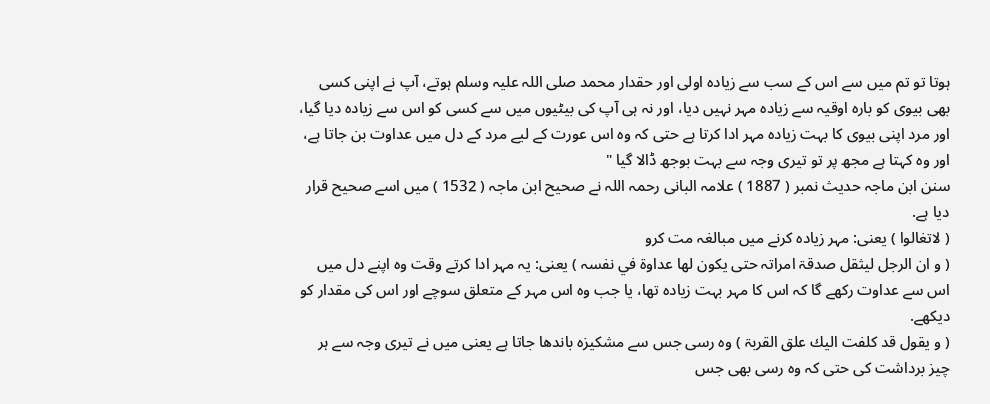ہوتا تو تم ميں سے اس كے سب سے زيادہ اولى اور حقدار محمد صلى اللہ عليہ وسلم ہوتے، آپ نے اپنى كسى بھى بيوى كو بارہ اوقيہ سے زيادہ مہر نہيں ديا، اور نہ ہى آپ كى بيٹيوں ميں سے كسى كو اس سے زيادہ ديا گيا، اور مرد اپنى بيوى كا بہت زيادہ مہر ادا كرتا ہے حتى كہ وہ اس عورت كے ليے مرد كے دل ميں عداوت بن جاتا ہے، اور وہ كہتا ہے مجھ پر تو تيرى وجہ سے بہت بوجھ ڈالا گيا "
سنن ابن ماجہ حديث نمبر ( 1887 ) علامہ البانى رحمہ اللہ نے صحيح ابن ماجہ ( 1532 ) ميں اسے صحيح قرار ديا ہے.
( لاتغالوا ) يعنى: مہر زيادہ كرنے ميں مبالغہ مت كرو
( و ان الرجل ليثقل صدقۃ امراتہ حتى يكون لھا عداوۃ في نفسہ ) يعنى: يہ مہر ادا كرتے وقت وہ اپنے دل ميں اس سے عداوت ركھے گا كہ اس كا مہر بہت زيادہ تھا، يا جب وہ اس مہر كے متعلق سوچے اور اس كى مقدار كو ديكھے.
( و يقول قد كلفت اليك علق القربۃ ) وہ رسى جس سے مشكيزہ باندھا جاتا ہے يعنى ميں نے تيرى وجہ سے ہر چيز برداشت كى حتى كہ وہ رسى بھى جس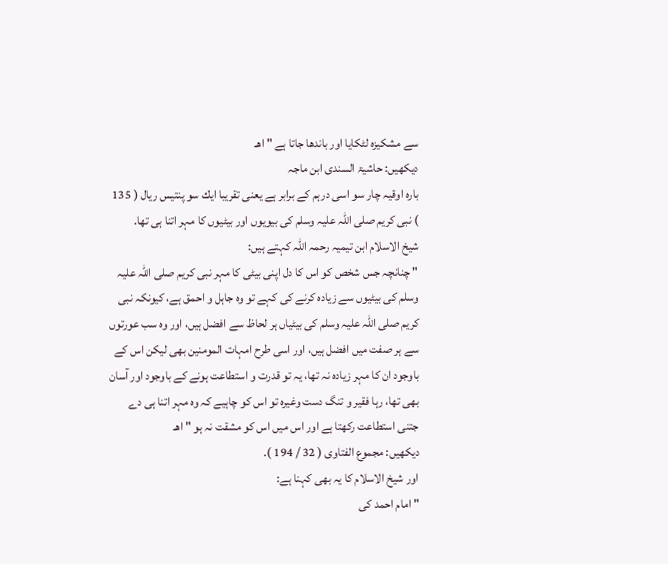سے مشكيزہ لٹكايا اور باندھا جاتا ہے " اھـ
ديكھيں: حاشيۃ السندى ابن ماجہ
بارہ اوقيہ چار سو اسى درہم كے برابر ہے يعنى تقريبا ايك سو پنتيس ريال ( 135 ) نبى كريم صلى اللہ عليہ وسلم كى بيويوں اور بيٹيوں كا مہر اتنا ہى تھا.
شيخ الاسلام ابن تيميہ رحمہ اللہ كہتے ہيں:
" چنانچہ جس شخص كو اس كا دل اپنى بيٹى كا مہر نبى كريم صلى اللہ عليہ وسلم كى بيٹيوں سے زيادہ كرنے كى كہے تو وہ جاہل و احمق ہے، كيونكہ نبى كريم صلى اللہ عليہ وسلم كى بيٹياں ہر لحاظ سے افضل ہيں، اور وہ سب عورتوں سے ہر صفت ميں افضل ہيں، اور اسى طرح امہات المومنين بھى ليكن اس كے باوجود ان كا مہر زيادہ نہ تھا، يہ تو قدرت و استطاعت ہونے كے باوجود اور آسان بھى تھا، رہا فقير و تنگ دست وغيرہ تو اس كو چاہيے كہ وہ مہر اتنا ہى دے جتنى استطاعت ركھتا ہے اور اس ميں اس كو مشقت نہ ہو " اھـ
ديكھيں: مجموع الفتاوى ( 32 / 194 ).
اور شيخ الاسلام كا يہ بھى كہنا ہے:
" امام احمد كى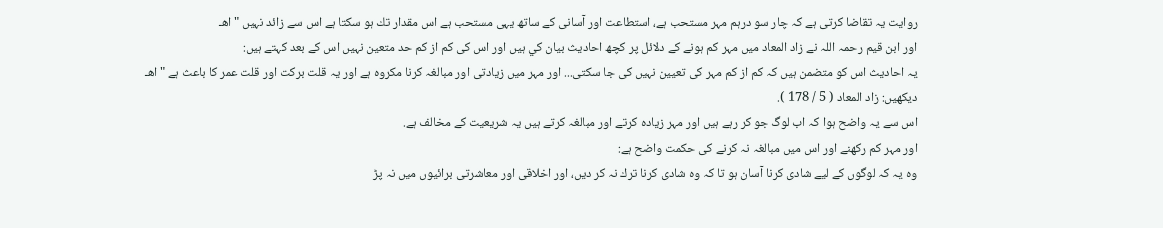روايت يہ تقاضا كرتى ہے كہ چار سو درہم مہر مستحب ہے، استطاعت اور آسانى كے ساتھ يہى مستحب ہے اس مقدار تك ہو سكتا ہے اس سے زائد نہيں " اھـ
اور ابن قيم رحمہ اللہ نے زاد المعاد ميں مہر كم ہونے كے دلائل پر كچھ احاديث بيان كي ہيں اور اس كى كم از كم حد متعين نہيں اس كے بعد كہتے ہيں:
يہ احاديث اس كو متضمن ہيں كہ كم از كم مہر كى تعيين نہيں كى جا سكتى... اور مہر ميں زيادتى اور مبالغہ كرنا مكروہ ہے اور يہ قلت بركت اور قلت عمر كا باعث ہے " اھـ
ديكھيں: زاد المعاد ( 5 / 178 ).
اس سے يہ واضح ہوا كہ اب لوگ جو كر رہے ہيں اور مہر زيادہ كرتے اور مبالغہ كرتے ہيں يہ شريعيت كے مخالف ہے.
اور مہر كم ركھنے اور اس ميں مبالغہ نہ كرنے كى حكمت واضح ہے:
وہ يہ كہ لوگوں كے ليے شادى كرنا آسان ہو تا كہ وہ شادى كرنا ترك نہ كر ديں، اور اخلاقى اور معاشرتى برائيوں ميں نہ پڑ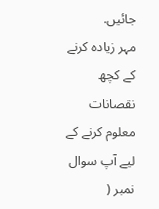جائيں.
مہر زيادہ كرنے كے كچھ نقصانات معلوم كرنے كے ليے آپ سوال نمبر (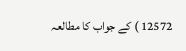12572 ) كے جواب كا مطالعہ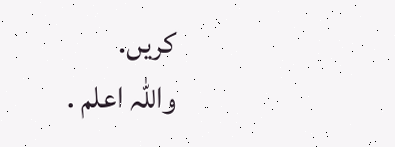كريں.
واللہ اعلم .